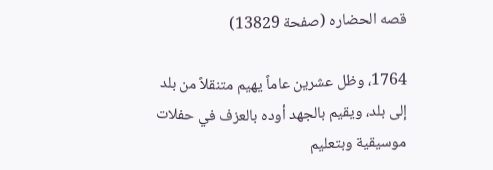قصه الحضاره (صفحة 13829)

1764، وظل عشرين عاماً يهيم متنقلاً من بلد إلى بلد، ويقيم بالجهد أوده بالعزف في حفلات موسيقية وبتعليم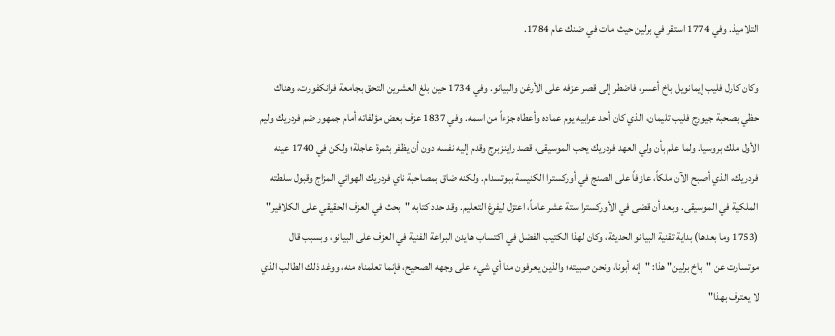التلاميذ. وفي 1774 استقر في برلين حيث مات في ضنك عام 1784.

وكان كارل فليب إيمانويل باخ أعسر، فاضطر إلى قصر عزفه على الأرغن والبيانو. وفي 1734 حين بلغ العشرين التحق بجامعة فرانكفورت، وهناك حظي بصحبة جيورج فليب تليمان، الذي كان أحد عرابيه يوم عماده وأعطاه جزءاً من اسمه. وفي 1837 عزف بعض مؤلفاته أمام جمهور ضم فردريك وليم الأول ملك بروسيا. ولما علم بأن ولي العهد فردريك يحب الموسيقى، قصد راينزبرج وقدم إليه نفسه دون أن يظفر بثمرة عاجلة؛ ولكن في 1740 عينه فردريك، الذي أصبح الآن ملكاً، عازفاً على الصنج في أوركسترا الكنيسة ببوتسدام. ولكنه ضاق بمصاحبة ناي فردريك الهوائي المزاج وقبول سلطته الملكية في الموسيقى. وبعد أن قضى في الأوركسترا ستة عشر عاماً، اعتزل ليفرغ التعليم. وقد حدد كتابه "بحث في العزف الحقيقي على الكلافير" (1753 وما بعدها) بداية تقنية البيانو الحديثة، وكان لهذا الكتيب الفضل في اكتساب هايدن البراعة الفنية في العزف على البيانو، وبسبب قال موتسارت عن "باخ برلين" هذا: "إنه أبونا، ونحن صبيته؛ والذين يعرفون منا أي شيء على وجهه الصحيح، فإنما تعلمناه منه، ووغد ذلك الطالب الذي لا يعترف بهذا"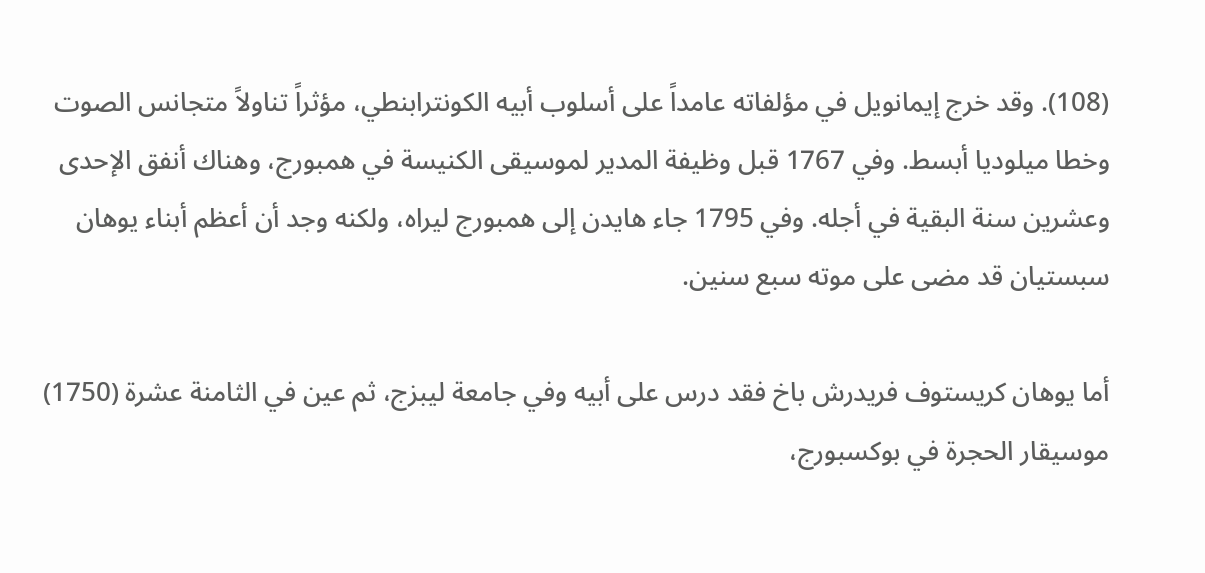(108). وقد خرج إيمانويل في مؤلفاته عامداً على أسلوب أبيه الكونترابنطي، مؤثراً تناولاً متجانس الصوت وخطا ميلوديا أبسط. وفي 1767 قبل وظيفة المدير لموسيقى الكنيسة في همبورج، وهناك أنفق الإحدى وعشرين سنة البقية في أجله. وفي 1795 جاء هايدن إلى همبورج ليراه، ولكنه وجد أن أعظم أبناء يوهان سبستيان قد مضى على موته سبع سنين.

أما يوهان كريستوف فريدرش باخ فقد درس على أبيه وفي جامعة ليبزج، ثم عين في الثامنة عشرة (1750) موسيقار الحجرة في بوكسبورج،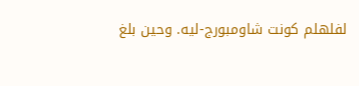لفلهلم كونت شاومبورج-ليه. وحين بلغ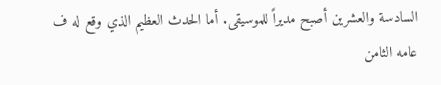السادسة والعشرين أصبح مديراً للموسيقى. أما الحدث العظيم الذي وقع له ف عامه الثامن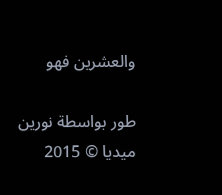والعشرين فهو

طور بواسطة نورين ميديا © 2015